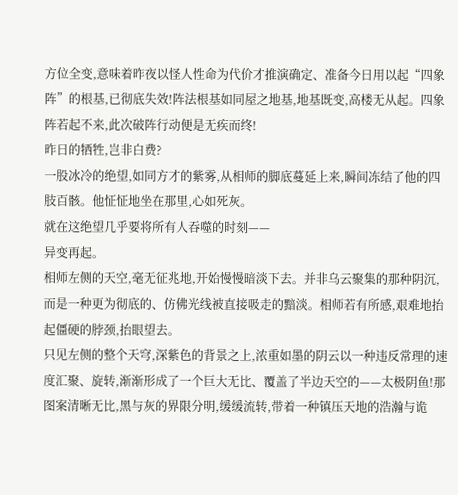方位全变,意味着昨夜以怪人性命为代价才推演确定、准备今日用以起“四象阵”的根基,已彻底失效!阵法根基如同屋之地基,地基既变,高楼无从起。四象阵若起不来,此次破阵行动便是无疾而终!
昨日的牺牲,岂非白费?
一股冰冷的绝望,如同方才的紫雾,从相师的脚底蔓延上来,瞬间冻结了他的四肢百骸。他怔怔地坐在那里,心如死灰。
就在这绝望几乎要将所有人吞噬的时刻——
异变再起。
相师左侧的天空,毫无征兆地,开始慢慢暗淡下去。并非乌云聚集的那种阴沉,而是一种更为彻底的、仿佛光线被直接吸走的黯淡。相师若有所感,艰难地抬起僵硬的脖颈,抬眼望去。
只见左侧的整个天穹,深紫色的背景之上,浓重如墨的阴云以一种违反常理的速度汇聚、旋转,渐渐形成了一个巨大无比、覆盖了半边天空的——太极阴鱼!那图案清晰无比,黑与灰的界限分明,缓缓流转,带着一种镇压天地的浩瀚与诡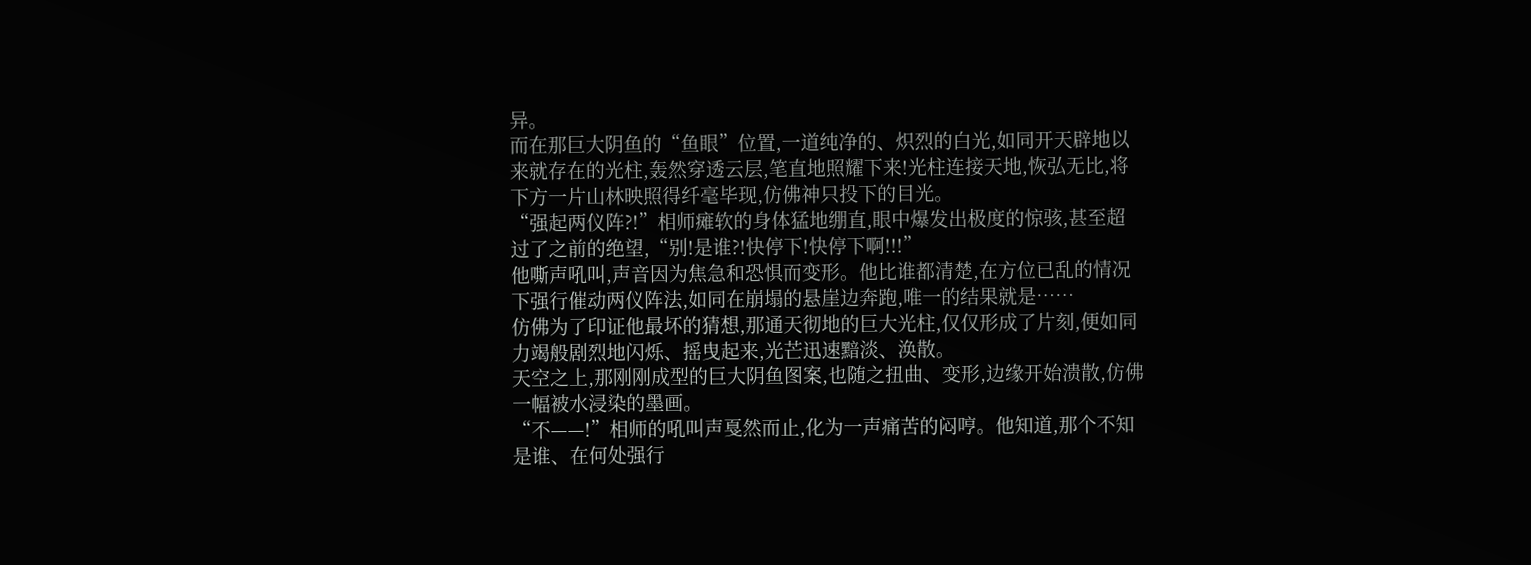异。
而在那巨大阴鱼的“鱼眼”位置,一道纯净的、炽烈的白光,如同开天辟地以来就存在的光柱,轰然穿透云层,笔直地照耀下来!光柱连接天地,恢弘无比,将下方一片山林映照得纤毫毕现,仿佛神只投下的目光。
“强起两仪阵?!”相师瘫软的身体猛地绷直,眼中爆发出极度的惊骇,甚至超过了之前的绝望,“别!是谁?!快停下!快停下啊!!!”
他嘶声吼叫,声音因为焦急和恐惧而变形。他比谁都清楚,在方位已乱的情况下强行催动两仪阵法,如同在崩塌的悬崖边奔跑,唯一的结果就是……
仿佛为了印证他最坏的猜想,那通天彻地的巨大光柱,仅仅形成了片刻,便如同力竭般剧烈地闪烁、摇曳起来,光芒迅速黯淡、涣散。
天空之上,那刚刚成型的巨大阴鱼图案,也随之扭曲、变形,边缘开始溃散,仿佛一幅被水浸染的墨画。
“不——!”相师的吼叫声戛然而止,化为一声痛苦的闷哼。他知道,那个不知是谁、在何处强行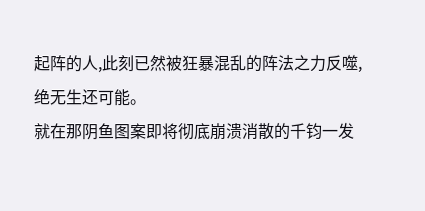起阵的人,此刻已然被狂暴混乱的阵法之力反噬,绝无生还可能。
就在那阴鱼图案即将彻底崩溃消散的千钧一发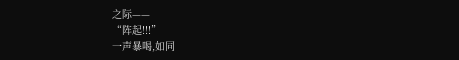之际——
“阵起!!!”
一声暴喝,如同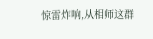惊雷炸响,从相师这群